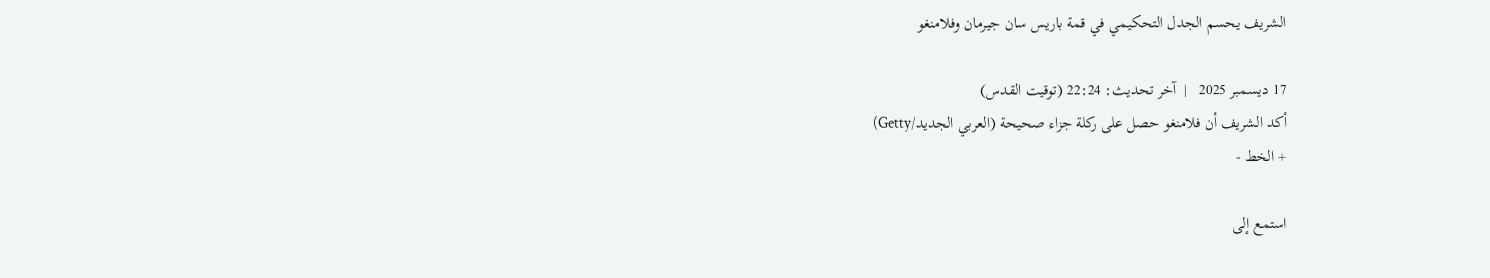الشريف يحسم الجدل التحكيمي في قمة باريس سان جيرمان وفلامنغو

17 ديسمبر 2025   |  آخر تحديث: 22:24 (توقيت القدس)
أكد الشريف أن فلامنغو حصل على ركلة جزاء صحيحة (العربي الجديد/Getty)
+ الخط -

استمع إلى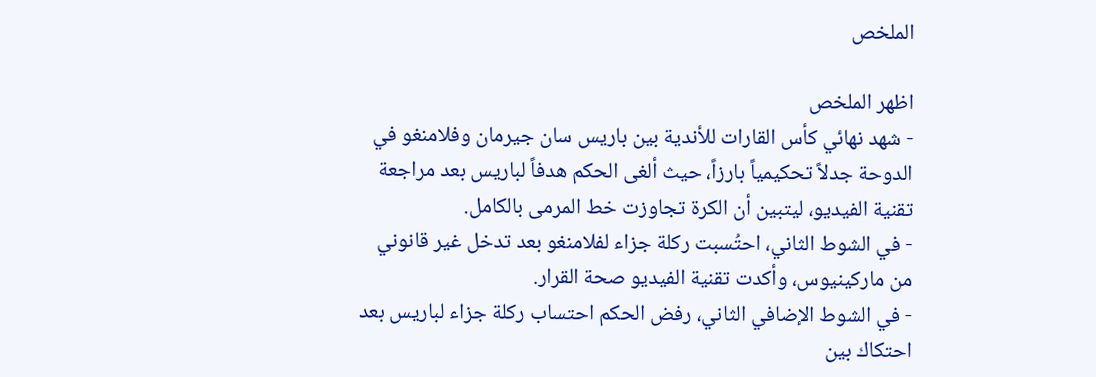الملخص

اظهر الملخص
- شهد نهائي كأس القارات للأندية بين باريس سان جيرمان وفلامنغو في الدوحة جدلاً تحكيمياً بارزاً، حيث ألغى الحكم هدفاً لباريس بعد مراجعة تقنية الفيديو، ليتبين أن الكرة تجاوزت خط المرمى بالكامل.
- في الشوط الثاني، احتُسبت ركلة جزاء لفلامنغو بعد تدخل غير قانوني من ماركينيوس، وأكدت تقنية الفيديو صحة القرار.
- في الشوط الإضافي الثاني، رفض الحكم احتساب ركلة جزاء لباريس بعد احتكاك بين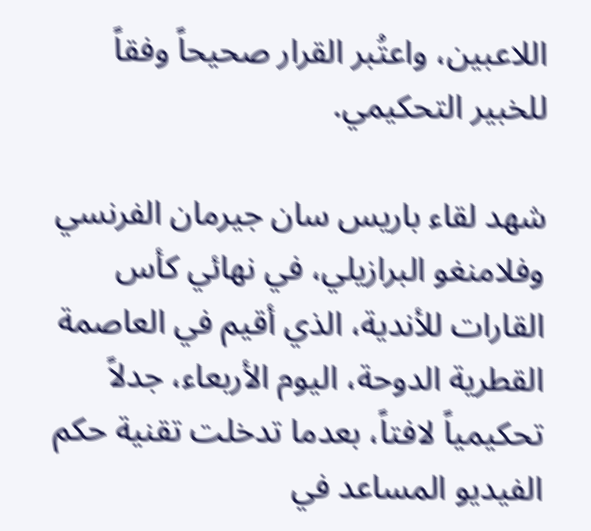اللاعبين، واعتُبر القرار صحيحاً وفقاً للخبير التحكيمي.

شهد لقاء باريس سان جيرمان الفرنسي وفلامنغو البرازيلي، في نهائي كأس القارات للأندية، الذي أقيم في العاصمة القطرية الدوحة، اليوم الأربعاء، جدلاً تحكيمياً لافتاً، بعدما تدخلت تقنية حكم الفيديو المساعد في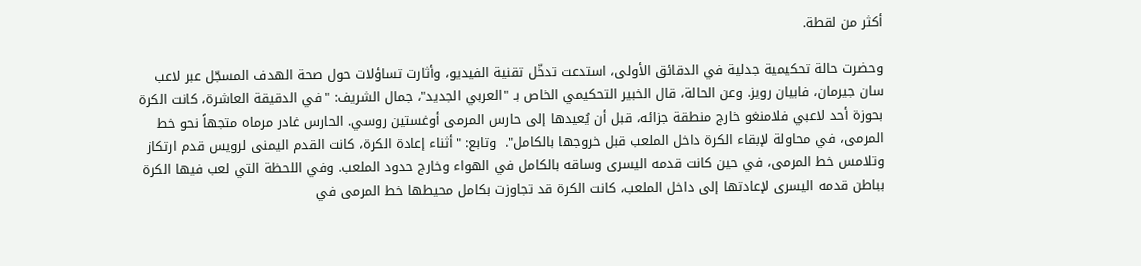أكثر من لقطة.

وحضرت حالة تحكيمية جدلية في الدقائق الأولى، استدعت تدخّل تقنية الفيديو، وأثارت تساؤلات حول صحة الهدف المسجّل عبر لاعب سان جيرمان، فابيان رويز. وعن الحالة، قال الخبير التحكيمي الخاص بـ "العربي الجديد"، جمال الشريف: "في الدقيقة العاشرة، كانت الكرة بحوزة أحد لاعبي فلامنغو خارج منطقة جزائه، قبل أن يُعيدها إلى حارس المرمى أوغستين روسي. الحارس غادر مرماه متجهاً نحو خط المرمى، في محاولة لإبقاء الكرة داخل الملعب قبل خروجها بالكامل".  وتابع: "أثناء إعادة الكرة، كانت القدم اليمنى لرويس قدم ارتكاز وتلامس خط المرمى، في حين كانت قدمه اليسرى وساقه بالكامل في الهواء وخارج حدود الملعب. وفي اللحظة التي لعب فيها الكرة بباطن قدمه اليسرى لإعادتها إلى داخل الملعب، كانت الكرة قد تجاوزت بكامل محيطها خط المرمى في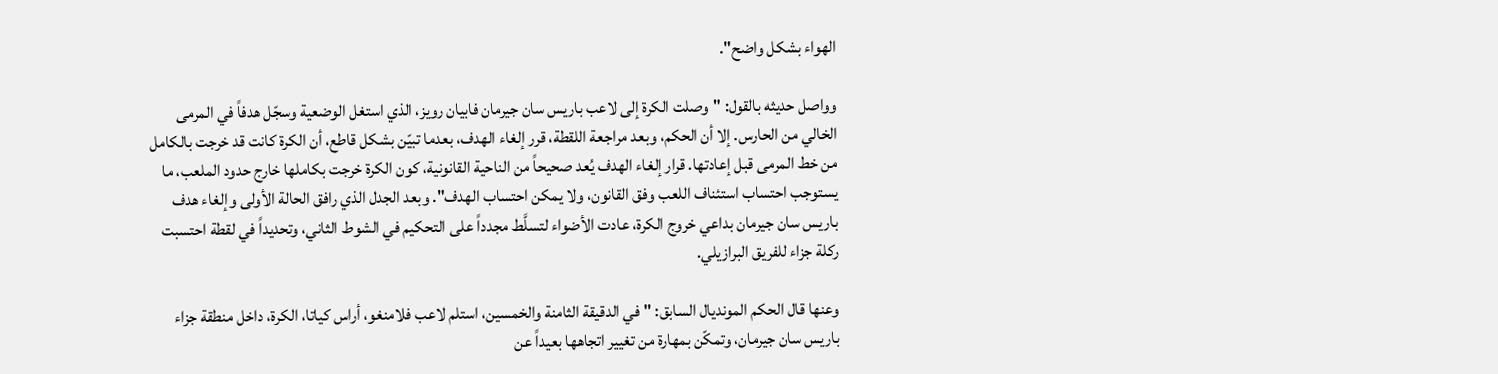الهواء بشكل واضح".

وواصل حديثه بالقول: "وصلت الكرة إلى لاعب باريس سان جيرمان فابيان رويز، الذي استغل الوضعية وسجّل هدفاً في المرمى الخالي من الحارس. إلا أن الحكم، وبعد مراجعة اللقطة، قرر إلغاء الهدف، بعدما تبيّن بشكل قاطع، أن الكرة كانت قد خرجت بالكامل من خط المرمى قبل إعادتها. قرار إلغاء الهدف يُعد صحيحاً من الناحية القانونية، كون الكرة خرجت بكاملها خارج حدود الملعب، ما يستوجب احتساب استئناف اللعب وفق القانون، ولا يمكن احتساب الهدف". وبعد الجدل الذي رافق الحالة الأولى وإلغاء هدف باريس سان جيرمان بداعي خروج الكرة، عادت الأضواء لتسلَّط مجدداً على التحكيم في الشوط الثاني، وتحديداً في لقطة احتسبت ركلة جزاء للفريق البرازيلي.

وعنها قال الحكم المونديال السابق: "في الدقيقة الثامنة والخمسين، استلم لاعب فلامنغو، أراس كياتا، الكرة، داخل منطقة جزاء باريس سان جيرمان، وتمكّن بمهارة من تغيير اتجاهها بعيداً عن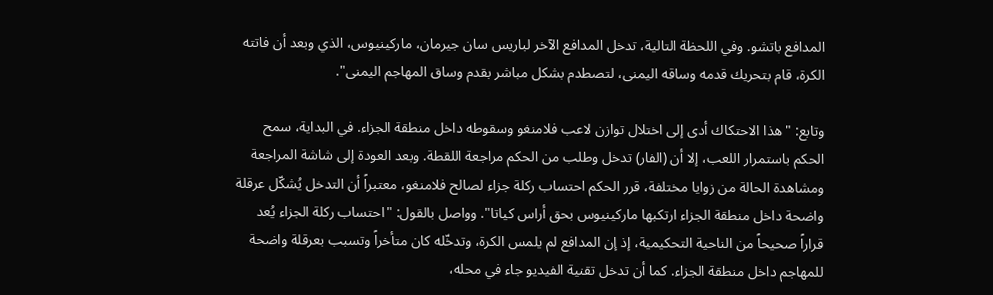المدافع باتشو. وفي اللحظة التالية، تدخل المدافع الآخر لباريس سان جيرمان، ماركينيوس، الذي وبعد أن فاتته الكرة، قام بتحريك قدمه وساقه اليمنى، لتصطدم بشكل مباشر بقدم وساق المهاجم اليمنى".

وتابع: "هذا الاحتكاك أدى إلى اختلال توازن لاعب فلامنغو وسقوطه داخل منطقة الجزاء. في البداية، سمح الحكم باستمرار اللعب، إلا أن (الفار) تدخل وطلب من الحكم مراجعة اللقطة. وبعد العودة إلى شاشة المراجعة ومشاهدة الحالة من زوايا مختلفة، قرر الحكم احتساب ركلة جزاء لصالح فلامنغو، معتبراً أن التدخل يُشكّل عرقلة واضحة داخل منطقة الجزاء ارتكبها ماركينيوس بحق أراس كياتا". وواصل بالقول: "احتساب ركلة الجزاء يُعد قراراً صحيحاً من الناحية التحكيمية، إذ إن المدافع لم يلمس الكرة، وتدخّله كان متأخراً وتسبب بعرقلة واضحة للمهاجم داخل منطقة الجزاء. كما أن تدخل تقنية الفيديو جاء في محله،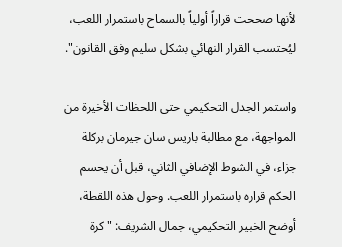لأنها صححت قراراً أولياً بالسماح باستمرار اللعب، ليُحتسب القرار النهائي بشكل سليم وفق القانون".

واستمر الجدل التحكيمي حتى اللحظات الأخيرة من المواجهة، مع مطالبة باريس سان جيرمان بركلة جزاء، في الشوط الإضافي الثاني، قبل أن يحسم الحكم قراره باستمرار اللعب. وحول هذه اللقطة، أوضح الخبير التحكيمي، جمال الشريف: "كرة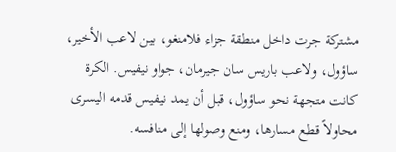مشتركة جرت داخل منطقة جزاء فلامنغو، بين لاعب الأخير، ساؤول، ولاعب باريس سان جيرمان، جواو نيفيس. الكرة كانت متجهة نحو ساؤول، قبل أن يمد نيفيس قدمه اليسرى محاولاً قطع مسارها، ومنع وصولها إلى منافسه.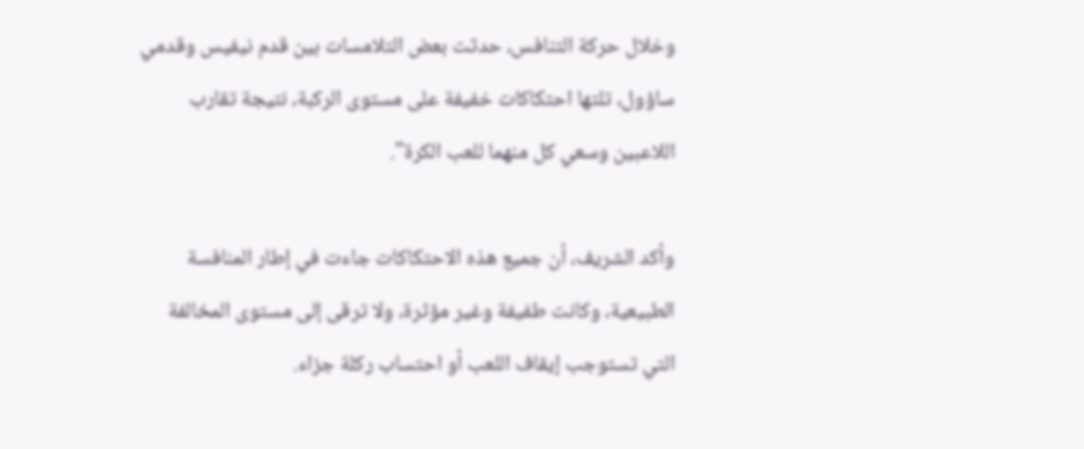وخلال حركة التنافس، حدثت بعض التلامسات بين قدم نيفيس وقدمي ساؤول، تلتها احتكاكات خفيفة على مستوى الركبة، نتيجة تقارب اللاعبين وسعي كل منهما للعب الكرة".

وأكد الشريف، أن جميع هذه الاحتكاكات جاءت في إطار المنافسة الطبيعية، وكانت طفيفة وغير مؤثرة، ولا ترقى إلى مستوى المخالفة التي تستوجب إيقاف اللعب أو احتساب ركلة جزاء.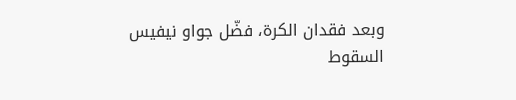وبعد فقدان الكرة، فضّل جواو نيفيس السقوط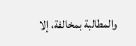والمطالبة بمخالفة، إلا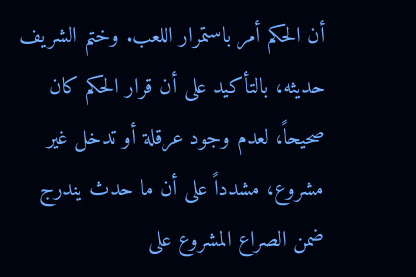أن الحكم أمر باستمرار اللعب. وختم الشريف حديثه، بالتأكيد على أن قرار الحكم كان صحيحاً، لعدم وجود عرقلة أو تدخل غير مشروع، مشدداً على أن ما حدث يندرج ضمن الصراع المشروع على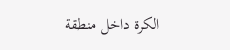الكرة داخل منطقة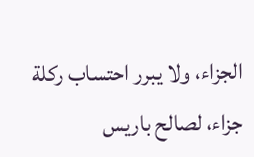الجزاء، ولا يبرر احتساب ركلة جزاء، لصالح باريس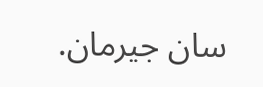سان جيرمان.